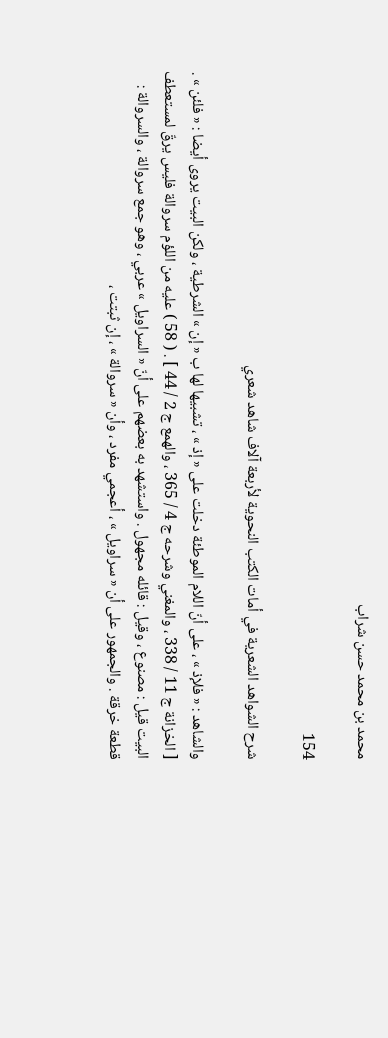محمد بن محمد حسن شراب

154

شرح الشواهد الشعرية في أمات الكتب النحوية لأربعة آلاف شاهد شعري

والشاهد : « فلإذ » ، على أنّ اللام الموطئة دخلت على « إذ » ، تشبيها لها ب « إن » الشرطية ، ولكن البيت يروى أيضا : « فلئن » . [ الخزانة ج 11 / 338 ، والمغني وشرحه ج 4 / 365 ، والهمع ج 2 / 44 ] . ( 58 ) عليه من اللؤم سروالة فليس يرقّ لمستعطف البيت قيل : مصنوع ، وقيل : قائله مجهول . واستشهد به بعضهم على أنّ « السراويل » عربي ، وهو جمع سروالة ، والسروالة : قطعة خرقة . والجمهور على أن « سراويل » ، أعجمي مفرد ، وأن « سروالة » ، إن ثبتت ،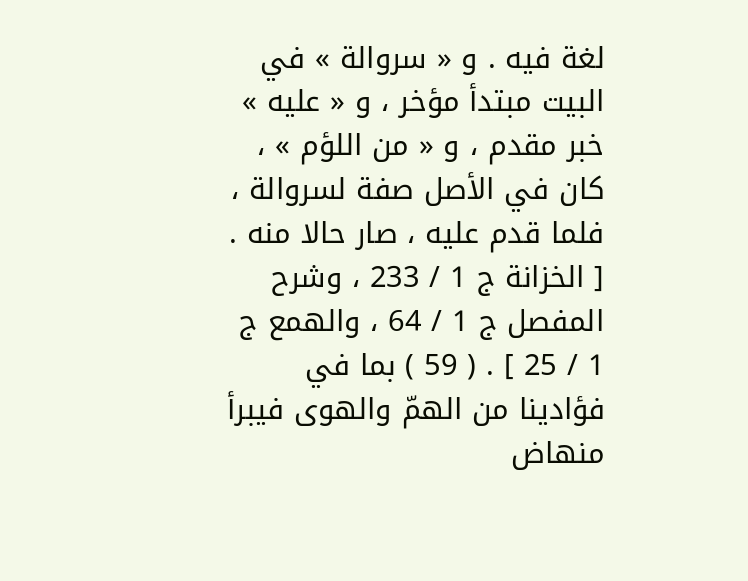لغة فيه . و « سروالة » في البيت مبتدأ مؤخر ، و « عليه » خبر مقدم ، و « من اللؤم » ، كان في الأصل صفة لسروالة ، فلما قدم عليه ، صار حالا منه . [ الخزانة ج 1 / 233 ، وشرح المفصل ج 1 / 64 ، والهمع ج 1 / 25 ] . ( 59 ) بما في فؤادينا من الهمّ والهوى فيبرأ منهاض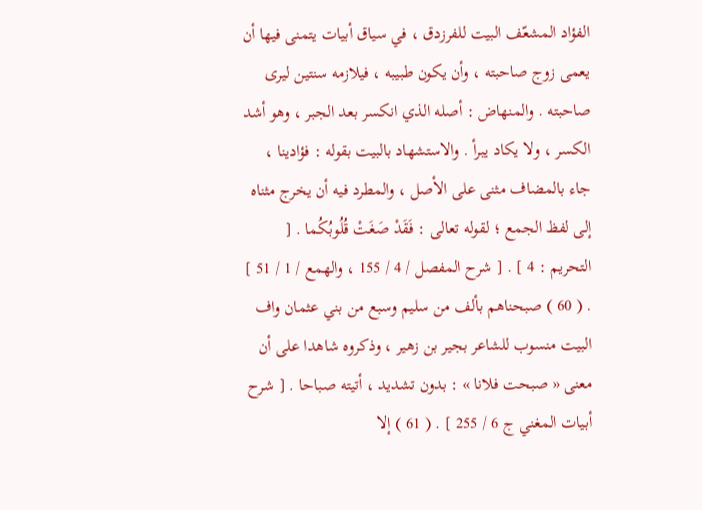الفؤاد المشعّف البيت للفرزدق ، في سياق أبيات يتمنى فيها أن يعمى زوج صاحبته ، وأن يكون طبيبه ، فيلازمه سنتين ليرى صاحبته . والمنهاض : أصله الذي انكسر بعد الجبر ، وهو أشد الكسر ، ولا يكاد يبرأ . والاستشهاد بالبيت بقوله : فؤادينا ، جاء بالمضاف مثنى على الأصل ، والمطرد فيه أن يخرج مثناه إلى لفظ الجمع ؛ لقوله تعالى : فَقَدْ صَغَتْ قُلُوبُكُما . [ التحريم : 4 ] . [ شرح المفصل / 4 / 155 ، والهمع / 1 / 51 ] . ( 60 ) صبحناهم بألف من سليم وسبع من بني عثمان واف البيت منسوب للشاعر بجير بن زهير ، وذكروه شاهدا على أن معنى « صبحت فلانا » : بدون تشديد ، أتيته صباحا . [ شرح أبيات المغني ج 6 / 255 ] . ( 61 ) إلا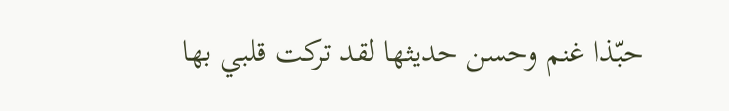حبّذا غنم وحسن حديثها لقد تركت قلبي بها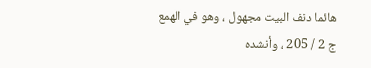هائما دنف البيت مجهول ، وهو في الهمع ج 2 / 205 ، وأنشده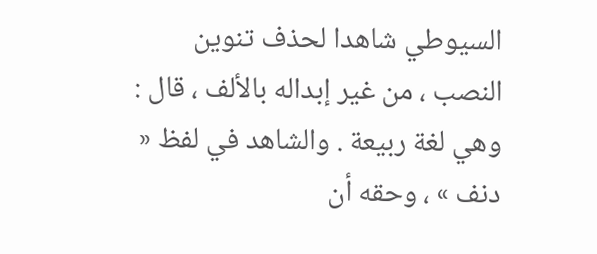السيوطي شاهدا لحذف تنوين النصب ، من غير إبداله بالألف ، قال : وهي لغة ربيعة . والشاهد في لفظ « دنف » ، وحقه أن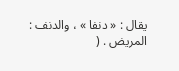يقال : « دنفا » ، والدنف : المريض . (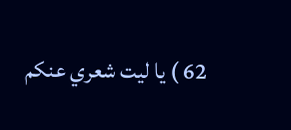62 ) يا ليت شعري عنكم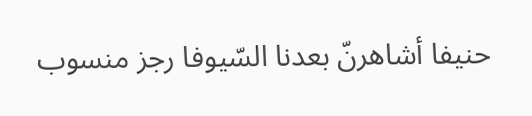حنيفا أشاهرنّ بعدنا السّيوفا رجز منسوب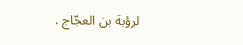لرؤبة بن العجّاج .